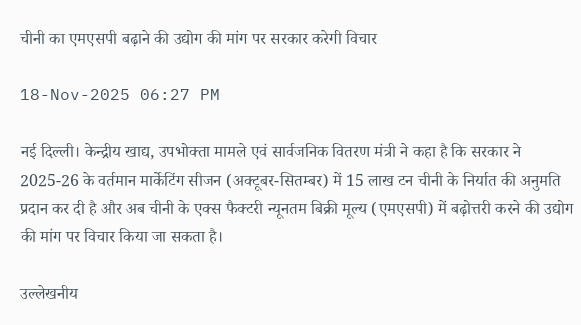चीनी का एमएसपी बढ़ाने की उद्योग की मांग पर सरकार करेगी विचार

18-Nov-2025 06:27 PM

नई दिल्ली। केन्द्रीय खाद्य, उपभोक्ता मामले एवं सार्वजनिक वितरण मंत्री ने कहा है कि सरकार ने 2025-26 के वर्तमान मार्केटिंग सीजन (अक्टूबर-सितम्बर) में 15 लाख टन चीनी के निर्यात की अनुमति प्रदान कर दी है और अब चीनी के एक्स फैक्टरी न्यूनतम बिक्री मूल्य (एमएसपी) में बढ़ोत्तरी करने की उद्योग की मांग पर विचार किया जा सकता है।

उल्लेखनीय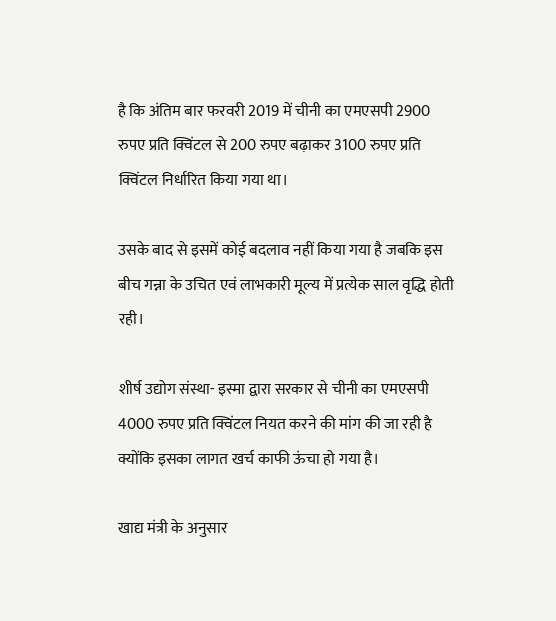है कि अंतिम बार फरवरी 2019 में चीनी का एमएसपी 2900 रुपए प्रति क्विंटल से 200 रुपए बढ़ाकर 3100 रुपए प्रति क्विंटल निर्धारित किया गया था।

उसके बाद से इसमें कोई बदलाव नहीं किया गया है जबकि इस बीच गन्ना के उचित एवं लाभकारी मूल्य में प्रत्येक साल वृद्धि होती रही।

शीर्ष उद्योग संस्था- इस्मा द्वारा सरकार से चीनी का एमएसपी 4000 रुपए प्रति क्विंटल नियत करने की मांग की जा रही है क्योंकि इसका लागत खर्च काफी ऊंचा हो गया है।

खाद्य मंत्री के अनुसार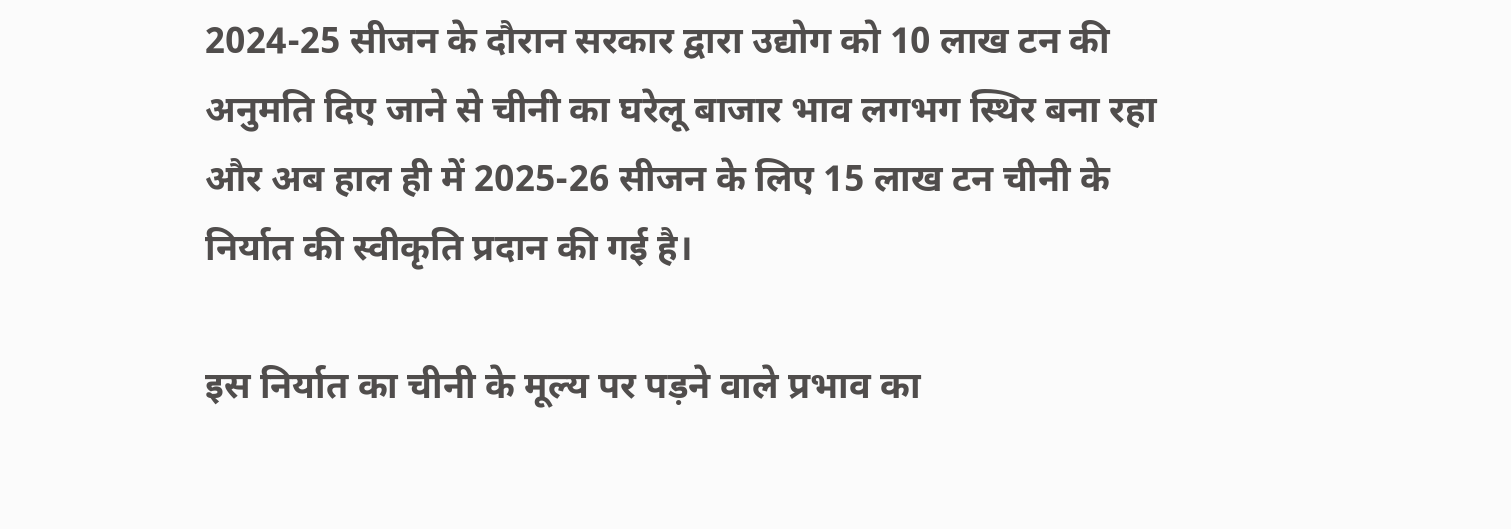2024-25 सीजन के दौरान सरकार द्वारा उद्योग को 10 लाख टन की अनुमति दिए जाने से चीनी का घरेलू बाजार भाव लगभग स्थिर बना रहा और अब हाल ही में 2025-26 सीजन के लिए 15 लाख टन चीनी के निर्यात की स्वीकृति प्रदान की गई है।

इस निर्यात का चीनी के मूल्य पर पड़ने वाले प्रभाव का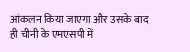आंकलन किया जाएगा और उसके बाद ही चीनी के एमएसपी में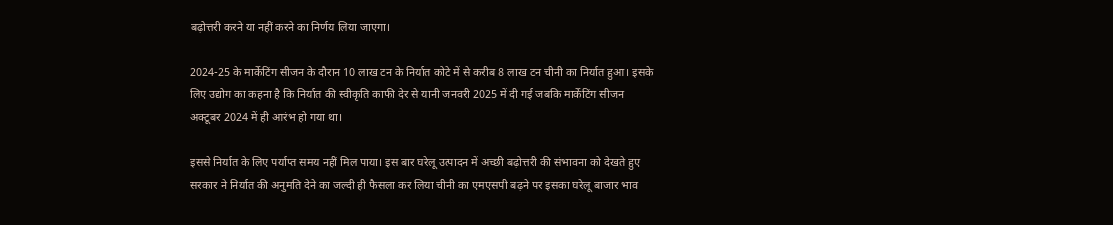बढ़ोत्तरी करने या नहीं करने का निर्णय लिया जाएगा।

2024-25 के मार्केटिंग सीजन के दौरान 10 लाख टन के निर्यात कोटे में से करीब 8 लाख टन चीनी का निर्यात हुआ। इसके लिए उद्योग का कहना है कि निर्यात की स्वीकृति काफी देर से यानी जनवरी 2025 में दी गई जबकि मार्केटिंग सीजन अक्टूबर 2024 में ही आरंभ हो गया था।

इससे निर्यात के लिए पर्याप्त समय नहीं मिल पाया। इस बार घरेलू उत्पादन में अच्छी बढ़ोत्तरी की संभावना को देखते हुए सरकार ने निर्यात की अनुमति देने का जल्दी ही फैसला कर लिया चीनी का एमएसपी बढ़ने पर इसका घरेलू बाजार भाव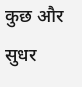कुछ और सुधर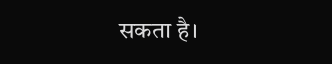सकता है।